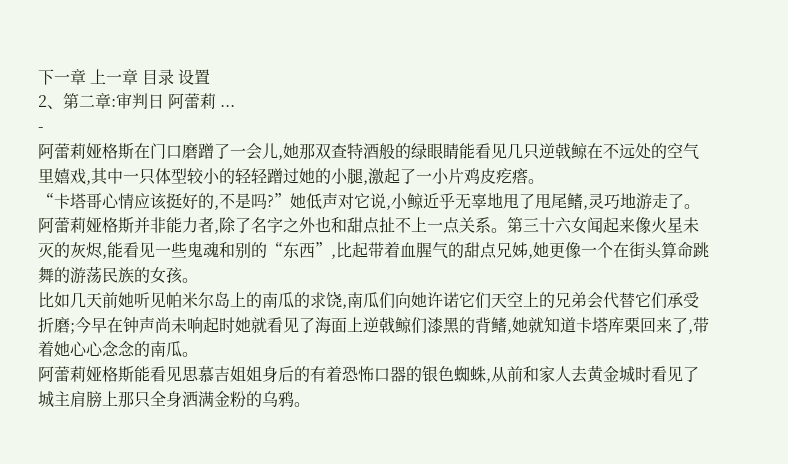下一章 上一章 目录 设置
2、第二章:审判日 阿蕾莉 ...
-
阿蕾莉娅格斯在门口磨蹭了一会儿,她那双查特酒般的绿眼睛能看见几只逆戟鲸在不远处的空气里嬉戏,其中一只体型较小的轻轻蹭过她的小腿,激起了一小片鸡皮疙瘩。
“卡塔哥心情应该挺好的,不是吗?”她低声对它说,小鲸近乎无辜地甩了甩尾鳍,灵巧地游走了。
阿蕾莉娅格斯并非能力者,除了名字之外也和甜点扯不上一点关系。第三十六女闻起来像火星未灭的灰烬,能看见一些鬼魂和别的“东西”,比起带着血腥气的甜点兄姊,她更像一个在街头算命跳舞的游荡民族的女孩。
比如几天前她听见帕米尔岛上的南瓜的求饶,南瓜们向她许诺它们天空上的兄弟会代替它们承受折磨;今早在钟声尚未响起时她就看见了海面上逆戟鲸们漆黑的背鳍,她就知道卡塔库栗回来了,带着她心心念念的南瓜。
阿蕾莉娅格斯能看见思慕吉姐姐身后的有着恐怖口器的银色蜘蛛,从前和家人去黄金城时看见了城主肩膀上那只全身洒满金粉的乌鸦。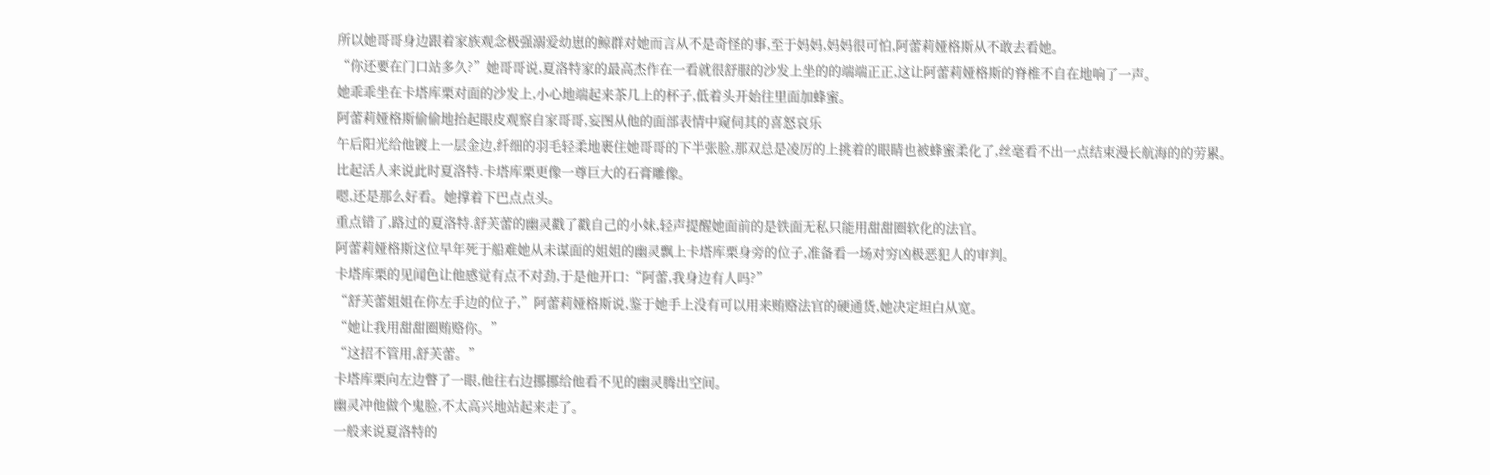所以她哥哥身边跟着家族观念极强溺爱幼崽的鲸群对她而言从不是奇怪的事,至于妈妈,妈妈很可怕,阿蕾莉娅格斯从不敢去看她。
“你还要在门口站多久?”她哥哥说,夏洛特家的最高杰作在一看就很舒服的沙发上坐的的端端正正,这让阿蕾莉娅格斯的脊椎不自在地响了一声。
她乖乖坐在卡塔库栗对面的沙发上,小心地端起来茶几上的杯子,低着头开始往里面加蜂蜜。
阿蕾莉娅格斯偷偷地抬起眼皮观察自家哥哥,妄图从他的面部表情中窥伺其的喜怒哀乐
午后阳光给他镀上一层金边,纤细的羽毛轻柔地裹住她哥哥的下半张脸,那双总是凌厉的上挑着的眼睛也被蜂蜜柔化了,丝毫看不出一点结束漫长航海的的劳累。
比起活人来说此时夏洛特.卡塔库栗更像一尊巨大的石膏雕像。
嗯,还是那么好看。她撑着下巴点点头。
重点错了,路过的夏洛特.舒芙蕾的幽灵戳了戳自己的小妹,轻声提醒她面前的是铁面无私只能用甜甜圈软化的法官。
阿蕾莉娅格斯这位早年死于船难她从未谋面的姐姐的幽灵飘上卡塔库栗身旁的位子,准备看一场对穷凶极恶犯人的审判。
卡塔库栗的见闻色让他感觉有点不对劲,于是他开口:“阿蕾,我身边有人吗?”
“舒芙蕾姐姐在你左手边的位子,”阿蕾莉娅格斯说,鉴于她手上没有可以用来贿赂法官的硬通货,她决定坦白从宽。
“她让我用甜甜圈贿赂你。”
“这招不管用,舒芙蕾。”
卡塔库栗向左边瞥了一眼,他往右边挪挪给他看不见的幽灵腾出空间。
幽灵冲他做个鬼脸,不太高兴地站起来走了。
一般来说夏洛特的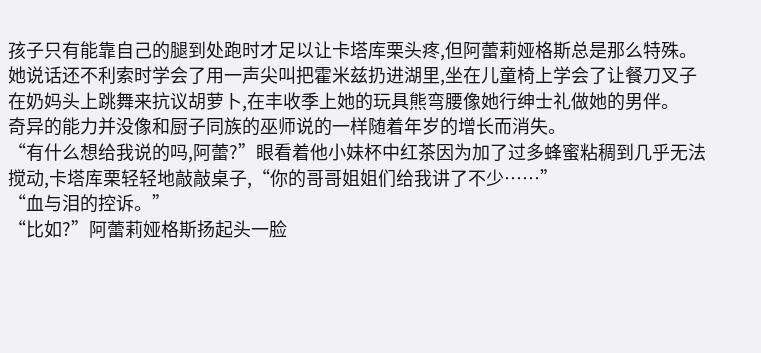孩子只有能靠自己的腿到处跑时才足以让卡塔库栗头疼,但阿蕾莉娅格斯总是那么特殊。
她说话还不利索时学会了用一声尖叫把霍米兹扔进湖里,坐在儿童椅上学会了让餐刀叉子在奶妈头上跳舞来抗议胡萝卜,在丰收季上她的玩具熊弯腰像她行绅士礼做她的男伴。
奇异的能力并没像和厨子同族的巫师说的一样随着年岁的增长而消失。
“有什么想给我说的吗,阿蕾?”眼看着他小妹杯中红茶因为加了过多蜂蜜粘稠到几乎无法搅动,卡塔库栗轻轻地敲敲桌子,“你的哥哥姐姐们给我讲了不少……”
“血与泪的控诉。”
“比如?”阿蕾莉娅格斯扬起头一脸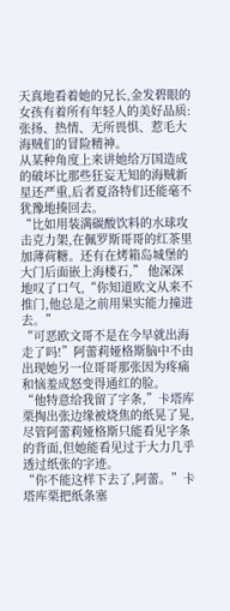天真地看着她的兄长,金发碧眼的女孩有着所有年轻人的美好品质:张扬、热情、无所畏惧、惹毛大海贼们的冒险精神。
从某种角度上来讲她给万国造成的破坏比那些狂妄无知的海贼新星还严重,后者夏洛特们还能毫不犹豫地揍回去。
“比如用装满碳酸饮料的水球攻击克力架,在佩罗斯哥哥的红茶里加薄荷糖。还有在烤箱岛城堡的大门后面嵌上海楼石,” 他深深地叹了口气,“你知道欧文从来不推门,他总是之前用果实能力撞进去。”
“可恶欧文哥不是在今早就出海走了吗!”阿蕾莉娅格斯脑中不由出现她另一位哥哥那张因为疼痛和恼羞成怒变得通红的脸。
“他特意给我留了字条,”卡塔库栗掏出张边缘被烧焦的纸晃了晃,尽管阿蕾莉娅格斯只能看见字条的背面,但她能看见过于大力几乎透过纸张的字迹。
“你不能这样下去了,阿蕾。”卡塔库栗把纸条塞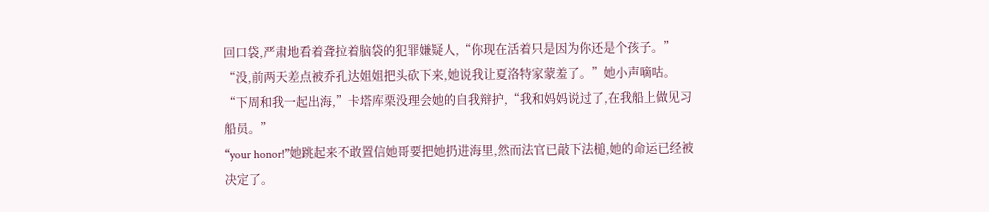回口袋,严肃地看着聋拉着脑袋的犯罪嫌疑人,“你现在活着只是因为你还是个孩子。”
“没,前两天差点被乔孔达姐姐把头砍下来,她说我让夏洛特家蒙羞了。”她小声嘀咕。
“下周和我一起出海,”卡塔库栗没理会她的自我辩护,“我和妈妈说过了,在我船上做见习船员。”
“your honor!”她跳起来不敢置信她哥要把她扔进海里,然而法官已敲下法槌,她的命运已经被决定了。